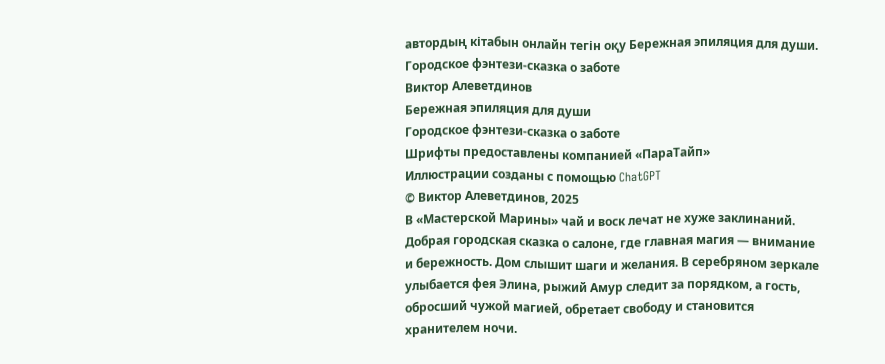автордың кітабын онлайн тегін оқу Бережная эпиляция для души. Городское фэнтези-сказка о заботе
Виктор Алеветдинов
Бережная эпиляция для души
Городское фэнтези-сказка о заботе
Шрифты предоставлены компанией «ПараТайп»
Иллюстрации созданы с помощью ChatGPT
© Виктор Алеветдинов, 2025
В «Мастерской Марины» чай и воск лечат не хуже заклинаний. Добрая городская сказка о салоне, где главная магия — внимание и бережность. Дом слышит шаги и желания. В серебряном зеркале улыбается фея Элина, рыжий Амур следит за порядком, а гость, обросший чужой магией, обретает свободу и становится хранителем ночи.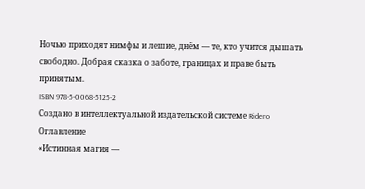Ночью приходят нимфы и лешие, днём — те, кто учится дышать свободно. Добрая сказка о заботе, границах и праве быть принятым.
ISBN 978-5-0068-5125-2
Создано в интеллектуальной издательской системе Ridero
Оглавление
«Истинная магия —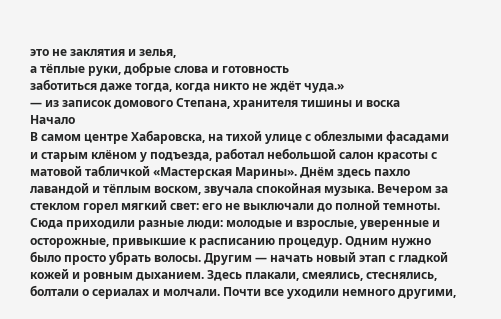это не заклятия и зелья,
а тёплые руки, добрые слова и готовность
заботиться даже тогда, когда никто не ждёт чуда.»
— из записок домового Степана, хранителя тишины и воска
Начало
В самом центре Хабаровска, на тихой улице с облезлыми фасадами и старым клёном у подъезда, работал небольшой салон красоты с матовой табличкой «Мастерская Марины». Днём здесь пахло лавандой и тёплым воском, звучала спокойная музыка. Вечером за стеклом горел мягкий свет: его не выключали до полной темноты.
Сюда приходили разные люди: молодые и взрослые, уверенные и осторожные, привыкшие к расписанию процедур. Одним нужно было просто убрать волосы. Другим — начать новый этап с гладкой кожей и ровным дыханием. Здесь плакали, смеялись, стеснялись, болтали о сериалах и молчали. Почти все уходили немного другими,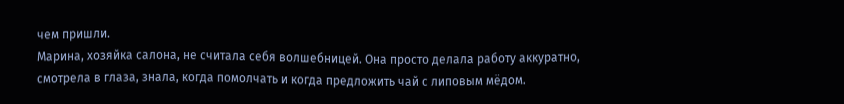чем пришли.
Марина, хозяйка салона, не считала себя волшебницей. Она просто делала работу аккуратно, смотрела в глаза, знала, когда помолчать и когда предложить чай с липовым мёдом.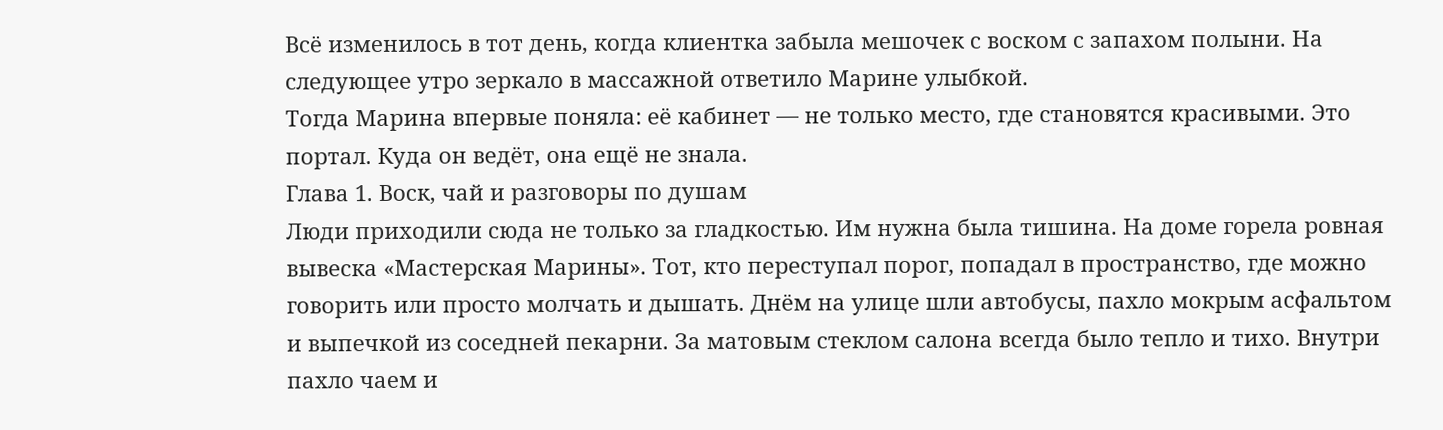Всё изменилось в тот день, когда клиентка забыла мешочек с воском с запахом полыни. На следующее утро зеркало в массажной ответило Марине улыбкой.
Тогда Марина впервые поняла: её кабинет — не только место, где становятся красивыми. Это портал. Куда он ведёт, она ещё не знала.
Глава 1. Воск, чай и разговоры по душам
Люди приходили сюда не только за гладкостью. Им нужна была тишина. На доме горела ровная вывеска «Мастерская Марины». Тот, кто переступал порог, попадал в пространство, где можно говорить или просто молчать и дышать. Днём на улице шли автобусы, пахло мокрым асфальтом и выпечкой из соседней пекарни. За матовым стеклом салона всегда было тепло и тихо. Внутри пахло чаем и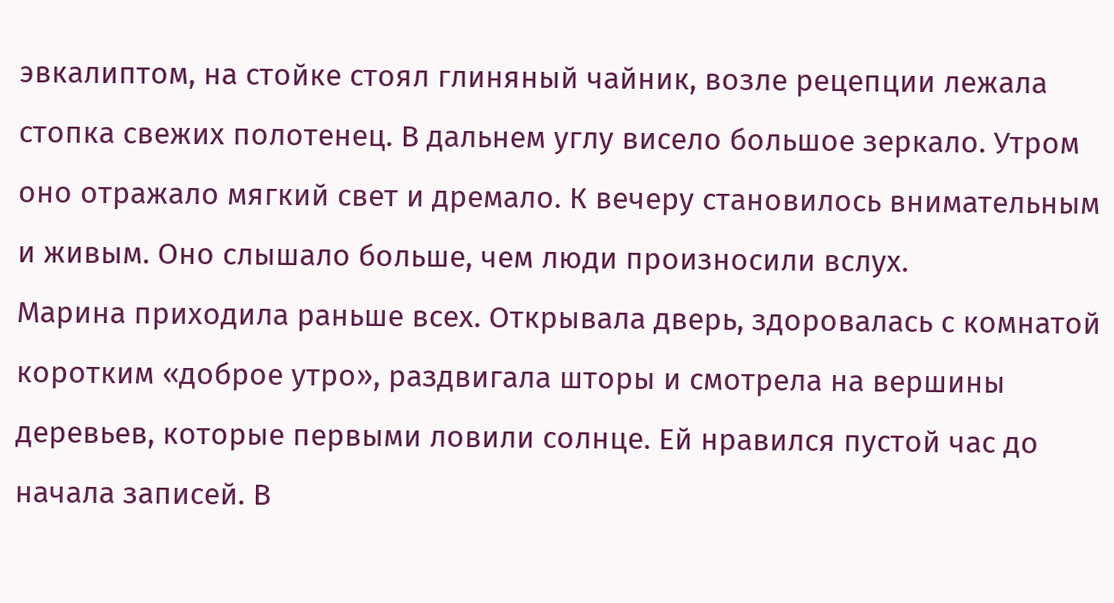эвкалиптом, на стойке стоял глиняный чайник, возле рецепции лежала стопка свежих полотенец. В дальнем углу висело большое зеркало. Утром оно отражало мягкий свет и дремало. К вечеру становилось внимательным и живым. Оно слышало больше, чем люди произносили вслух.
Марина приходила раньше всех. Открывала дверь, здоровалась с комнатой коротким «доброе утро», раздвигала шторы и смотрела на вершины деревьев, которые первыми ловили солнце. Ей нравился пустой час до начала записей. В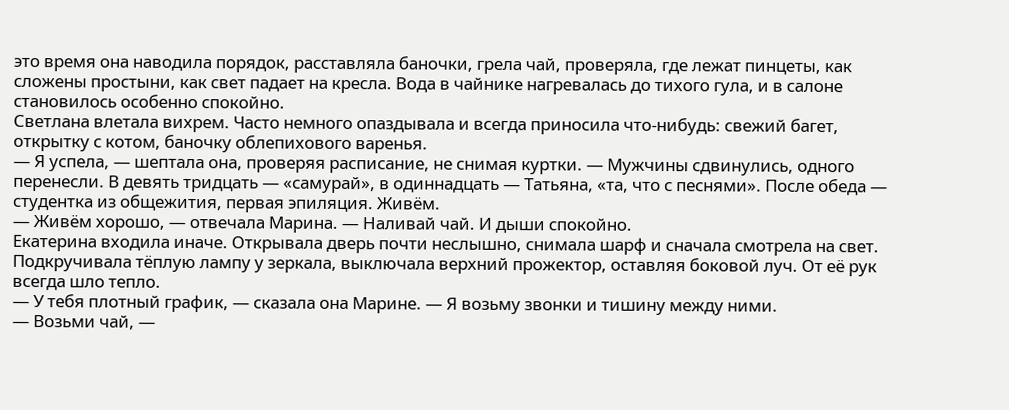это время она наводила порядок, расставляла баночки, грела чай, проверяла, где лежат пинцеты, как сложены простыни, как свет падает на кресла. Вода в чайнике нагревалась до тихого гула, и в салоне становилось особенно спокойно.
Светлана влетала вихрем. Часто немного опаздывала и всегда приносила что-нибудь: свежий багет, открытку с котом, баночку облепихового варенья.
— Я успела, — шептала она, проверяя расписание, не снимая куртки. — Мужчины сдвинулись, одного перенесли. В девять тридцать — «самурай», в одиннадцать — Татьяна, «та, что с песнями». После обеда — студентка из общежития, первая эпиляция. Живём.
— Живём хорошо, — отвечала Марина. — Наливай чай. И дыши спокойно.
Екатерина входила иначе. Открывала дверь почти неслышно, снимала шарф и сначала смотрела на свет. Подкручивала тёплую лампу у зеркала, выключала верхний прожектор, оставляя боковой луч. От её рук всегда шло тепло.
— У тебя плотный график, — сказала она Марине. — Я возьму звонки и тишину между ними.
— Возьми чай, —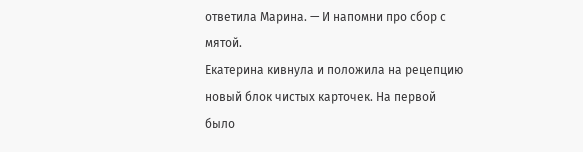ответила Марина. — И напомни про сбор с мятой.
Екатерина кивнула и положила на рецепцию новый блок чистых карточек. На первой было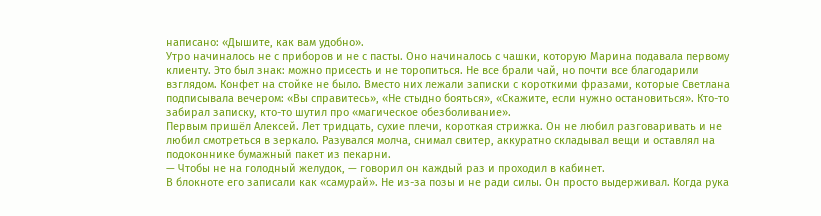написано: «Дышите, как вам удобно».
Утро начиналось не с приборов и не с пасты. Оно начиналось с чашки, которую Марина подавала первому клиенту. Это был знак: можно присесть и не торопиться. Не все брали чай, но почти все благодарили взглядом. Конфет на стойке не было. Вместо них лежали записки с короткими фразами, которые Светлана подписывала вечером: «Вы справитесь», «Не стыдно бояться», «Скажите, если нужно остановиться». Кто-то забирал записку, кто-то шутил про «магическое обезболивание».
Первым пришёл Алексей. Лет тридцать, сухие плечи, короткая стрижка. Он не любил разговаривать и не любил смотреться в зеркало. Разувался молча, снимал свитер, аккуратно складывал вещи и оставлял на подоконнике бумажный пакет из пекарни.
— Чтобы не на голодный желудок, — говорил он каждый раз и проходил в кабинет.
В блокноте его записали как «самурай». Не из-за позы и не ради силы. Он просто выдерживал. Когда рука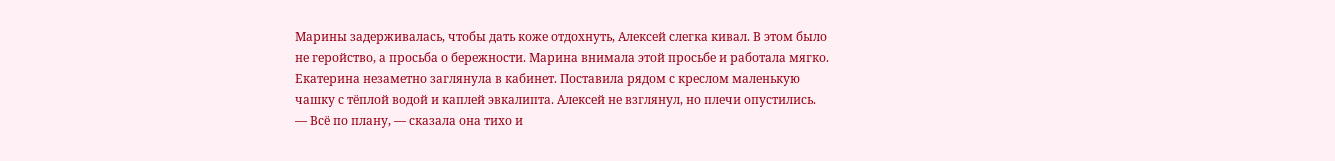Марины задерживалась, чтобы дать коже отдохнуть, Алексей слегка кивал. В этом было не геройство, а просьба о бережности. Марина внимала этой просьбе и работала мягко.
Екатерина незаметно заглянула в кабинет. Поставила рядом с креслом маленькую чашку с тёплой водой и каплей эвкалипта. Алексей не взглянул, но плечи опустились.
— Всё по плану, — сказала она тихо и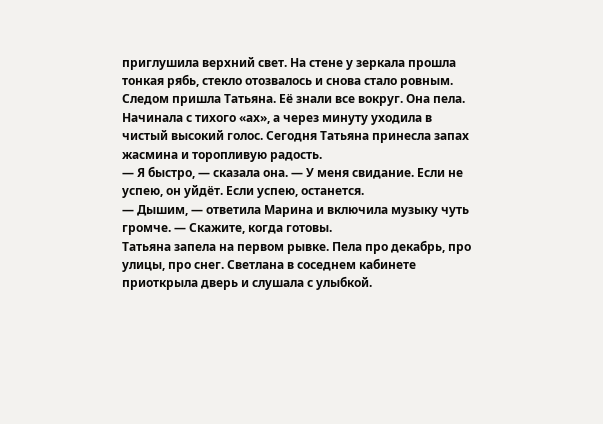приглушила верхний свет. На стене у зеркала прошла тонкая рябь, стекло отозвалось и снова стало ровным.
Следом пришла Татьяна. Её знали все вокруг. Она пела. Начинала с тихого «ах», а через минуту уходила в чистый высокий голос. Сегодня Татьяна принесла запах жасмина и торопливую радость.
— Я быстро, — сказала она. — У меня свидание. Если не успею, он уйдёт. Если успею, останется.
— Дышим, — ответила Марина и включила музыку чуть громче. — Скажите, когда готовы.
Татьяна запела на первом рывке. Пела про декабрь, про улицы, про снег. Светлана в соседнем кабинете приоткрыла дверь и слушала с улыбкой.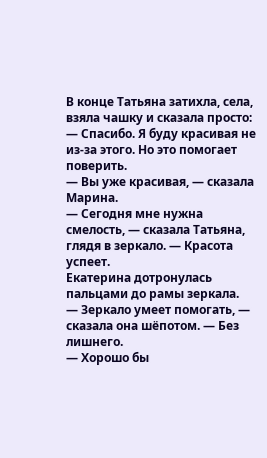В конце Татьяна затихла, села, взяла чашку и сказала просто:
— Спасибо. Я буду красивая не из-за этого. Но это помогает поверить.
— Вы уже красивая, — сказала Марина.
— Сегодня мне нужна смелость, — сказала Татьяна, глядя в зеркало. — Красота успеет.
Екатерина дотронулась пальцами до рамы зеркала.
— Зеркало умеет помогать, — сказала она шёпотом. — Без лишнего.
— Хорошо бы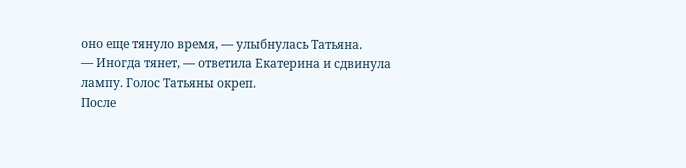оно еще тянуло время, — улыбнулась Татьяна.
— Иногда тянет, — ответила Екатерина и сдвинула лампу. Голос Татьяны окреп.
После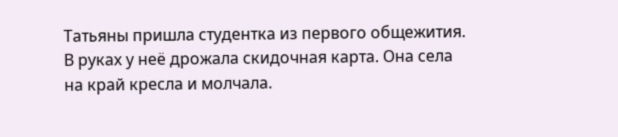Татьяны пришла студентка из первого общежития. В руках у неё дрожала скидочная карта. Она села на край кресла и молчала.